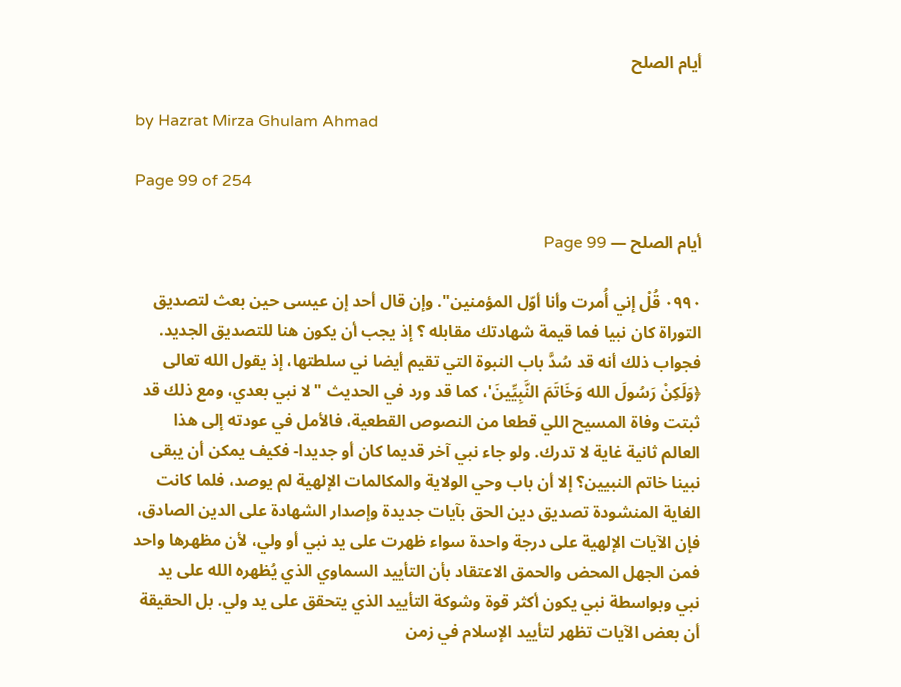أيام الصلح

by Hazrat Mirza Ghulam Ahmad

Page 99 of 254

أيام الصلح — Page 99

۰۹۹۰ قُلْ إني أُمرت وأنا أوّل المؤمنين". وإن قال أحد إن عيسى حين بعث لتصديق التوراة كان نبيا فما قيمة شهادتك مقابله ؟ إذ يجب أن يكون هنا للتصديق الجديد. فجواب ذلك أنه قد سُدَّ باب النبوة التي تقيم أيضا ني سلطتها، إذ يقول الله تعالى ﴿وَلَكِنْ رَسُولَ الله وَخَاتَمَ النَّبِيِّينَ'، كما قد ورد في الحديث "لا نبي بعدي، ومع ذلك قد ثبتت وفاة المسيح اللي قطعا من النصوص القطعية، فالأمل في عودته إلى هذا العالم ثانية غاية لا تدرك. ولو جاء نبي آخر قديما كان أو جديدا- فكيف يمكن أن يبقى نبينا خاتم النبيين؟ إلا أن باب وحي الولاية والمكالمات الإلهية لم يوصد، فلما كانت الغاية المنشودة تصديق دين الحق بآيات جديدة وإصدار الشهادة على الدين الصادق، فإن الآيات الإلهية على درجة واحدة سواء ظهرت على يد نبي أو ولي، لأن مظهرها واحد فمن الجهل المحض والحمق الاعتقاد بأن التأييد السماوي الذي يُظهره الله على يد نبي وبواسطة نبي يكون أكثر قوة وشوكة التأييد الذي يتحقق على يد ولي. بل الحقيقة أن بعض الآيات تظهر لتأييد الإسلام في زمن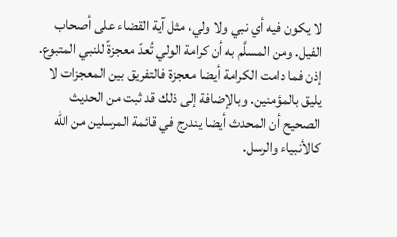لا يكون فيه أي نبي ولا ولي، مثل آية القضاء على أصحاب الفيل. ومن المسلَّم به أن كرامة الولي تُعدّ معجزةً للنبي المتبوع. إذن فما دامت الكرامة أيضا معجزة فالتفريق بين المعجزات لا يليق بالمؤمنين. وبالإضافة إلى ذلك قد ثبت من الحديث الصحيح أن المحدث أيضا يندرج في قائمة المرسلين من الله كالأنبياء والرسل.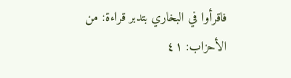فاقرأوا في البخاري بتدبر قراءة: من الأحزاب: ٤١